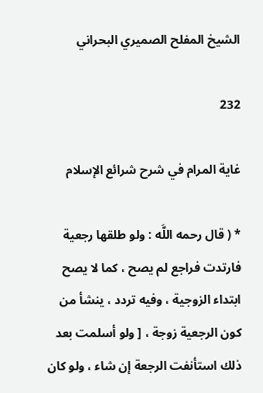الشيخ المفلح الصميري البحراني

232

غاية المرام في شرح شرائع الإسلام

* ( قال رحمه اللَّه : ولو طلقها رجعية فارتدت فراجع لم يصح ، كما لا يصح ابتداء الزوجية ، وفيه تردد ، ينشأ من كون الرجعية زوجة ، [ ولو أسلمت بعد ذلك استأنفت الرجعة إن شاء ، ولو كان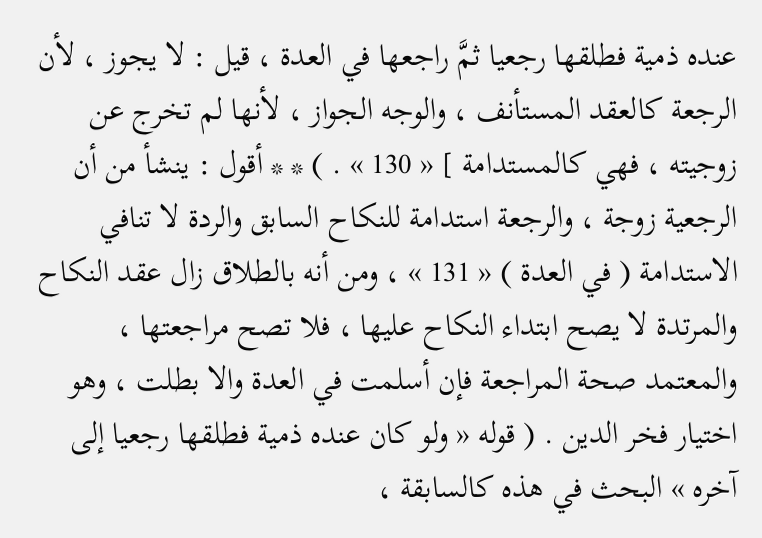عنده ذمية فطلقها رجعيا ثمَّ راجعها في العدة ، قيل : لا يجوز ، لأن الرجعة كالعقد المستأنف ، والوجه الجواز ، لأنها لم تخرج عن زوجيته ، فهي كالمستدامة ] « 130 » . ) * * أقول : ينشأ من أن الرجعية زوجة ، والرجعة استدامة للنكاح السابق والردة لا تنافي الاستدامة ( في العدة ) « 131 » ، ومن أنه بالطلاق زال عقد النكاح والمرتدة لا يصح ابتداء النكاح عليها ، فلا تصح مراجعتها ، والمعتمد صحة المراجعة فإن أسلمت في العدة والا بطلت ، وهو اختيار فخر الدين . ( قوله « ولو كان عنده ذمية فطلقها رجعيا إلى آخره » البحث في هذه كالسابقة ،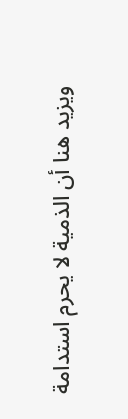ويزيد هنا أن الذمية لا يحرم استدامة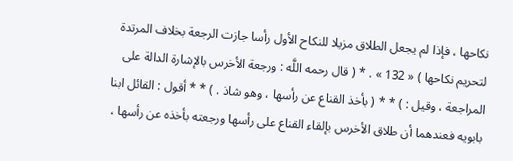نكاحها ، فإذا لم يجعل الطلاق مزيلا للنكاح الأول رأسا جازت الرجعة بخلاف المرتدة لتحريم نكاحها ) « 132 » . * ( قال رحمه اللَّه : ورجعة الأخرس بالإشارة الدالة على المراجعة ، وقيل : ) * * ( بأخذ القناع عن رأسها ، وهو شاذ . ) * * أقول : القائل ابنا بابويه فعندهما أن طلاق الأخرس بإلقاء القناع على رأسها ورجعته بأخذه عن رأسها ،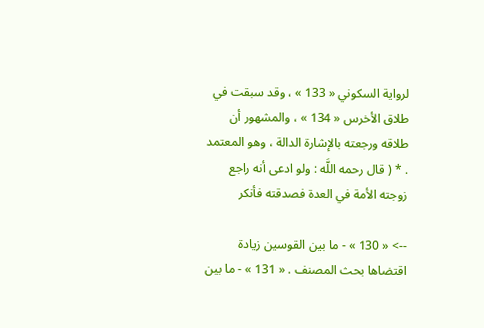لرواية السكوني « 133 » ، وقد سبقت في طلاق الأخرس « 134 » ، والمشهور أن طلاقه ورجعته بالإشارة الدالة ، وهو المعتمد . * ( قال رحمه اللَّه : ولو ادعى أنه راجع زوجته الأمة في العدة فصدقته فأنكر

--> « 130 » - ما بين القوسين زيادة اقتضاها بحث المصنف . « 131 » - ما بين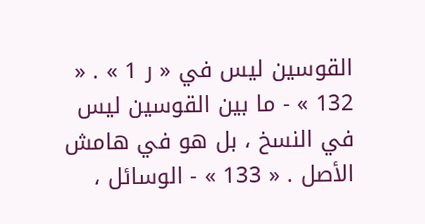القوسين ليس في « ر 1 » . « 132 » - ما بين القوسين ليس في النسخ ، بل هو في هامش الأصل . « 133 » - الوسائل ،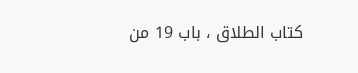كتاب الطلاق ، باب 19 من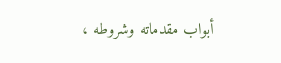أبواب مقدماته وشروطه ،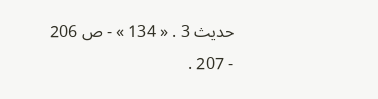حديث 3 . « 134 » - ص 206 - 207 .